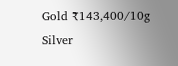Gold ₹143,400/10g
Silver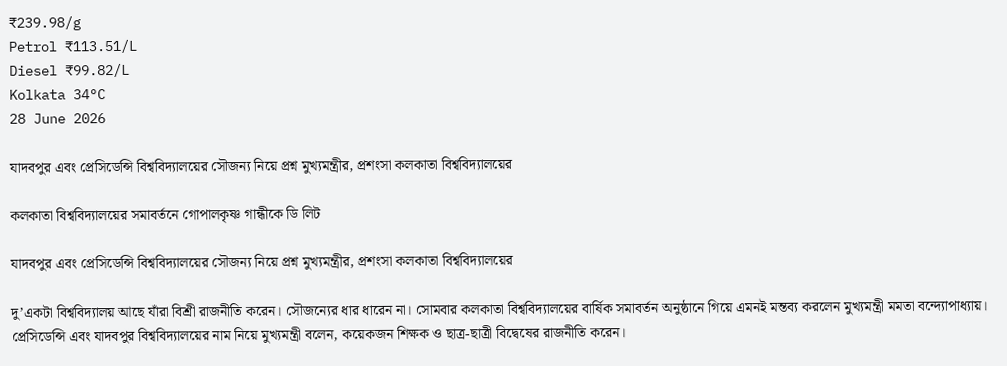₹239.98/g
Petrol ₹113.51/L
Diesel ₹99.82/L
Kolkata 34°C
28 June 2026

যাদবপুর এবং প্রেসিডেন্সি বিশ্ববিদ্যালয়ের সৌজন্য নিয়ে প্রশ্ন মুখ্যমন্ত্রীর, প্রশংসা কলকাতা বিশ্ববিদ্যালয়ের

কলকাতা বিশ্ববিদ্যালয়ের সমাবর্তনে গোপালকৃষ্ণ গান্ধীকে ডি লিট

যাদবপুর এবং প্রেসিডেন্সি বিশ্ববিদ্যালয়ের সৌজন্য নিয়ে প্রশ্ন মুখ্যমন্ত্রীর, প্রশংসা কলকাতা বিশ্ববিদ্যালয়ের

দু’একটা বিশ্ববিদ্যালয় আছে যাঁরা বিশ্রী রাজনীতি করেন। সৌজন্যের ধার ধারেন না। সোমবার কলকাতা বিশ্ববিদ্যালয়ের বার্ষিক সমাবর্তন অনুষ্ঠানে গিয়ে এমনই মন্তব্য করলেন মুখ্যমন্ত্রী মমতা বন্দ্যোপাধ্যায়। প্রেসিডেন্সি এবং যাদবপুর বিশ্ববিদ্যালয়ের নাম নিয়ে মুখ্যমন্ত্রী বলেন, কয়েকজন শিক্ষক ও ছাত্র-ছাত্রী বিদ্বেষের রাজনীতি করেন।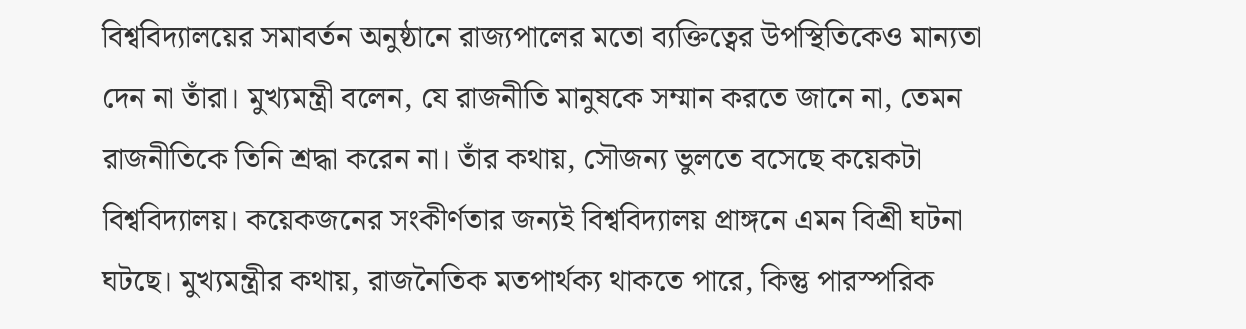বিশ্ববিদ্যালয়ের সমাবর্তন অনুষ্ঠানে রাজ্যপালের মতো ব্যক্তিত্বের উপস্থিতিকেও মান্যতা দেন না তাঁরা। মুখ্যমন্ত্রী বলেন, যে রাজনীতি মানুষকে সম্মান করতে জানে না, তেমন রাজনীতিকে তিনি শ্রদ্ধা করেন না। তাঁর কথায়, সৌজন্য ভুলতে বসেছে কয়েকটা বিশ্ববিদ্যালয়। কয়েকজনের সংকীর্ণতার জন্যই বিশ্ববিদ্যালয় প্রাঙ্গনে এমন বিশ্রী ঘটনা ঘটছে। মুখ্যমন্ত্রীর কথায়, রাজনৈতিক মতপার্থক্য থাকতে পারে, কিন্তু পারস্পরিক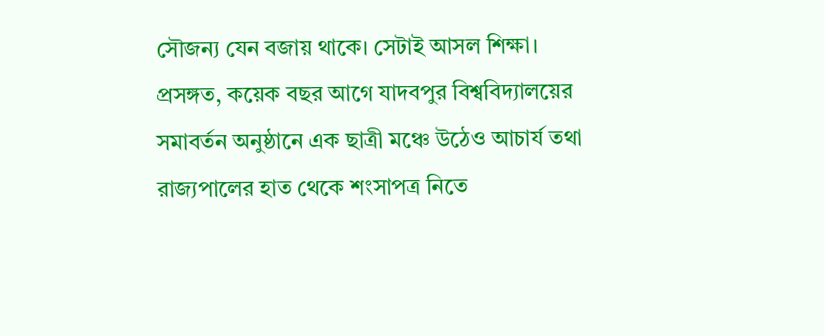সৌজন্য যেন বজায় থাকে। সেটাই আসল শিক্ষা।
প্রসঙ্গত, কয়েক বছর আগে যাদবপুর বিশ্ববিদ্যালয়ের সমাবর্তন অনুষ্ঠানে এক ছাত্রী মঞ্চে উঠেও আচার্য তথা রাজ্যপালের হাত থেকে শংসাপত্র নিতে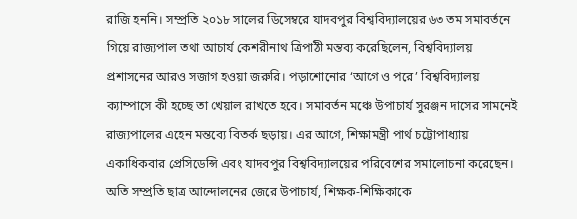রাজি হননি। সম্প্রতি ২০১৮ সালের ডিসেম্বরে যাদবপুর বিশ্ববিদ্যালয়ের ৬৩ তম সমাবর্তনে গিয়ে রাজ্যপাল তথা আচার্য কেশরীনাথ ত্রিপাঠী মন্তব্য করেছিলেন, বিশ্ববিদ্যালয় প্রশাসনের আরও সজাগ হওয়া জরুরি। পড়াশোনোর ‘আগে ও পরে’ বিশ্ববিদ্যালয় ক্যাম্পাসে কী হচ্ছে তা খেয়াল রাখতে হবে। সমাবর্তন মঞ্চে উপাচার্য সুরঞ্জন দাসের সামনেই রাজ্যপালের এহেন মন্তব্যে বিতর্ক ছড়ায়। এর আগে, শিক্ষামন্ত্রী পার্থ চট্টোপাধ্যায় একাধিকবার প্রেসিডেন্সি এবং যাদবপুর বিশ্ববিদ্যালয়ের পরিবেশের সমালোচনা করেছেন। অতি সম্প্রতি ছাত্র আন্দোলনের জেরে উপাচার্য, শিক্ষক-শিক্ষিকাকে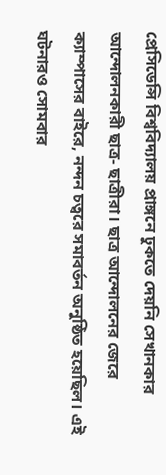প্রেসিডেন্সি বিশ্ববিদ্যালয় প্রাঙ্গনে ঢুকতে দেয়নি সেখানকার আন্দোলনকারী ছাত্র- ছাত্রীরা। ছাত্র আন্দোলনের জেরে ক্যাম্পাসের বাইরে, নন্দন চত্বরে সমাবর্তন অনুষ্ঠিত হয়েছিল। এই ঘটনারও সোমবার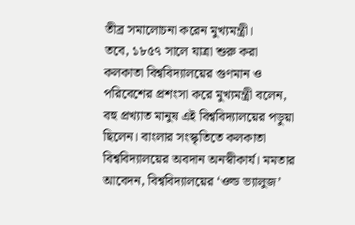তীব্র সমালোচনা করেন মুখ্যমন্ত্রী।
তবে, ১৮৫৭ সালে যাত্রা শুরু করা কলকাতা বিশ্ববিদ্যালয়ের গুণমান ও পরিবেশের প্রশংসা করে মুখ্যমন্ত্রী বলেন, বহু প্রখ্যাত মানুষ এই বিশ্ববিদ্যালয়ের পড়ুয়া ছিলেন। বাংলার সংস্কৃতিতে কলকাতা বিশ্ববিদ্যালয়ের অবদান অনস্বীকার্য। মমতার আবেদন, বিশ্ববিদ্যালয়ের ‘ওল্ড ভ্যালুজ’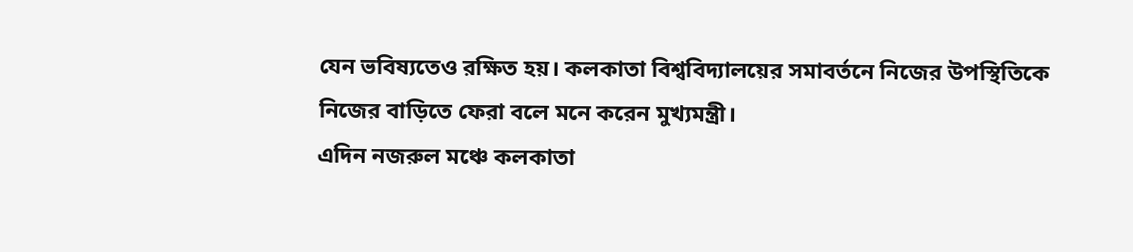যেন ভবিষ্যতেও রক্ষিত হয়। কলকাতা বিশ্ববিদ্যালয়ের সমাবর্তনে নিজের উপস্থিতিকে নিজের বাড়িতে ফেরা বলে মনে করেন মুখ্যমন্ত্রী।
এদিন নজরুল মঞ্চে কলকাতা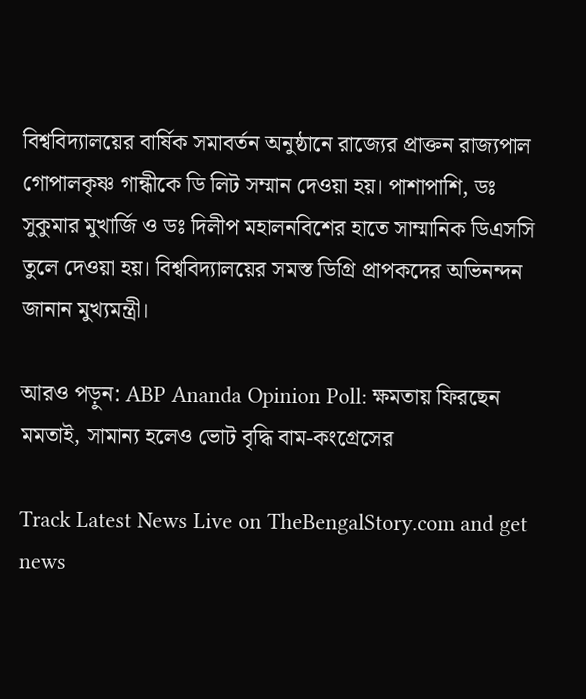বিশ্ববিদ্যালয়ের বার্ষিক সমাবর্তন অনুষ্ঠানে রাজ্যের প্রাক্তন রাজ্যপাল গোপালকৃষ্ণ গান্ধীকে ডি লিট সম্মান দেওয়া হয়। পাশাপাশি, ডঃ সুকুমার মুখার্জি ও ডঃ দিলীপ মহালনবিশের হাতে সাম্মানিক ডিএসসি তুলে দেওয়া হয়। বিশ্ববিদ্যালয়ের সমস্ত ডিগ্রি প্রাপকদের অভিনন্দন জানান মুখ্যমন্ত্রী।

আরও পড়ুন: ABP Ananda Opinion Poll: ক্ষমতায় ফিরছেন মমতাই, সামান্য হলেও ভোট বৃদ্ধি বাম-কংগ্রেসের

Track Latest News Live on TheBengalStory.com and get news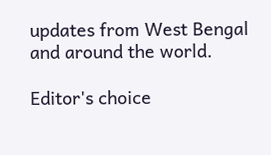updates from West Bengal and around the world.

Editor's choice